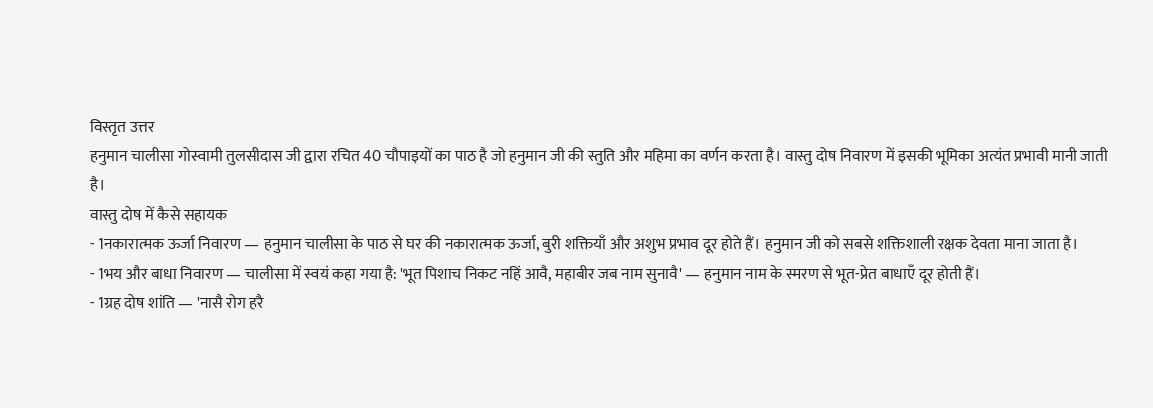विस्तृत उत्तर
हनुमान चालीसा गोस्वामी तुलसीदास जी द्वारा रचित 40 चौपाइयों का पाठ है जो हनुमान जी की स्तुति और महिमा का वर्णन करता है। वास्तु दोष निवारण में इसकी भूमिका अत्यंत प्रभावी मानी जाती है।
वास्तु दोष में कैसे सहायक
- 1नकारात्मक ऊर्जा निवारण — हनुमान चालीसा के पाठ से घर की नकारात्मक ऊर्जा, बुरी शक्तियाँ और अशुभ प्रभाव दूर होते हैं। हनुमान जी को सबसे शक्तिशाली रक्षक देवता माना जाता है।
- 1भय और बाधा निवारण — चालीसा में स्वयं कहा गया है: 'भूत पिशाच निकट नहिं आवै, महाबीर जब नाम सुनावै' — हनुमान नाम के स्मरण से भूत-प्रेत बाधाएँ दूर होती हैं।
- 1ग्रह दोष शांति — 'नासै रोग हरै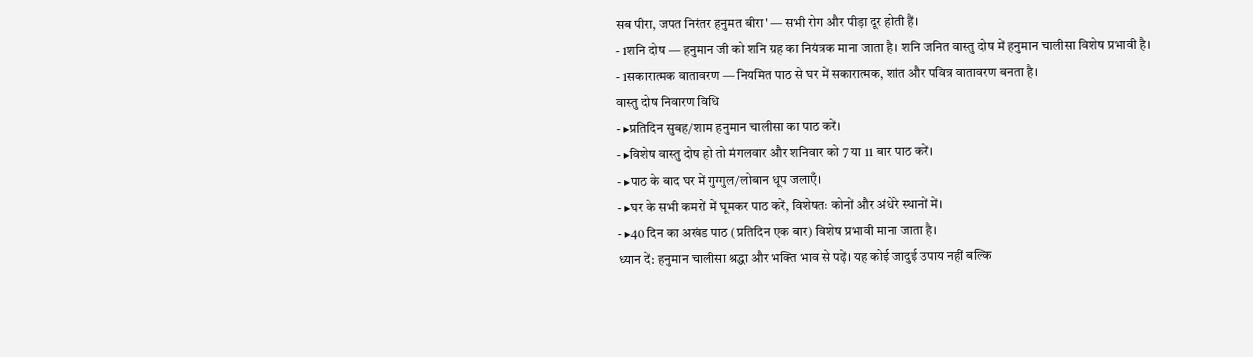सब पीरा, जपत निरंतर हनुमत बीरा' — सभी रोग और पीड़ा दूर होती हैं।
- 1शनि दोष — हनुमान जी को शनि ग्रह का नियंत्रक माना जाता है। शनि जनित वास्तु दोष में हनुमान चालीसा विशेष प्रभावी है।
- 1सकारात्मक वातावरण — नियमित पाठ से घर में सकारात्मक, शांत और पवित्र वातावरण बनता है।
वास्तु दोष निवारण विधि
- ▸प्रतिदिन सुबह/शाम हनुमान चालीसा का पाठ करें।
- ▸विशेष वास्तु दोष हो तो मंगलवार और शनिवार को 7 या 11 बार पाठ करें।
- ▸पाठ के बाद घर में गुग्गुल/लोबान धूप जलाएँ।
- ▸घर के सभी कमरों में घूमकर पाठ करें, विशेषतः कोनों और अंधेरे स्थानों में।
- ▸40 दिन का अखंड पाठ (प्रतिदिन एक बार) विशेष प्रभावी माना जाता है।
ध्यान दें: हनुमान चालीसा श्रद्धा और भक्ति भाव से पढ़ें। यह कोई जादुई उपाय नहीं बल्कि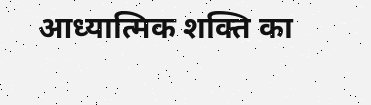आध्यात्मिक शक्ति का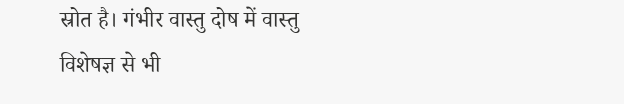स्रोत है। गंभीर वास्तु दोष में वास्तु विशेषज्ञ से भी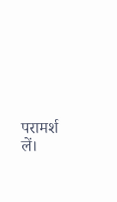परामर्श लें।